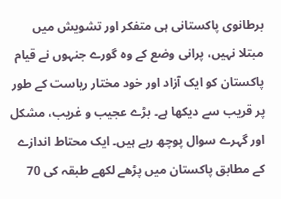برطانوی پاکستانی ہی متفکر اور تشویش میں مبتلا نہیں، پرانی وضع کے وہ گورے جنہوں نے قیام پاکستان کو ایک آزاد اور خود مختار ریاست کے طور پر قریب سے دیکھا ہے۔ بڑے عجیب و غریب، مشکل اور گہرے سوال پوچھ رہے ہیں۔ ایک محتاط اندازے کے مطابق پاکستان میں پڑھے لکھے طبقہ کی 70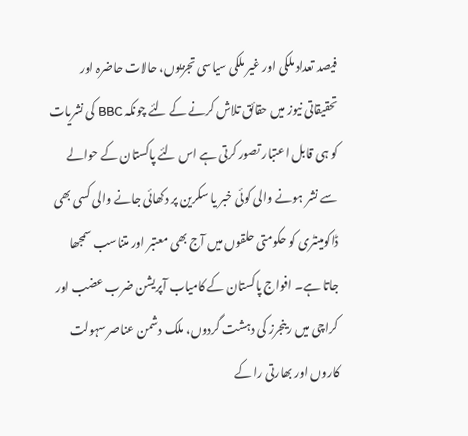فیصد تعداد ملکی اور غیر ملکی سیاسی تجزیوں، حالات حاضرہ اور تحقیقاتی نیوز میں حقائق تلاش کرنے کے لئے چونکہ BBC کی نشریات کو ہی قابل اعتبار تصور کرتی ہے اس لئے پاکستان کے حوالے سے نشر ہونے والی کوئی خبر یا سکرین پر دکھائی جانے والی کسی بھی ڈاکومینٹری کو حکومتی حلقوں میں آج بھی معتبر اور متناسب سمجھا جاتا ہے۔ افواج پاکستان کے کامیاب آپریشن ضرب عضب اور کراچی میں رینجرز کی دہشت گردوں، ملک دشمن عناصر سہولت کاروں اور بھارتی را کے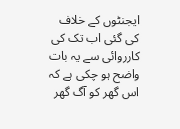ایجنٹوں کے خلاف کی گئی اب تک کی کارروائی سے یہ بات واضح ہو چکی ہے کہ اس گھر کو آگ گھر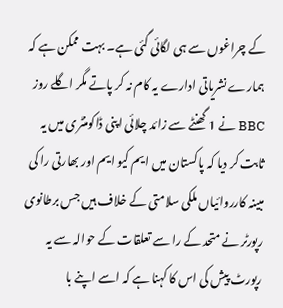کے چراغوں سے ہی لگائی گئی ہے۔ بہت ممکن ہے کہ ہمارے نشریاتی ادارے یہ کام نہ کر پاتے مگر اگلے روز BBC نے 1 گھنٹے سے زائد چلائی اپنی ڈاکومنٹری میں یہ ثابت کر دیا کہ پاکستان میں ایم کیو ایم اور بھارتی را کی مبینہ کارروائیاں ملکی سلامتی کے خلاف ہیں جس برطانوی رپورٹر نے متحد کے را سے تعلقات کے حوالہ سے یہ رپورٹ پیش کی اس کا کہنا ہے کہ اسے اپنے با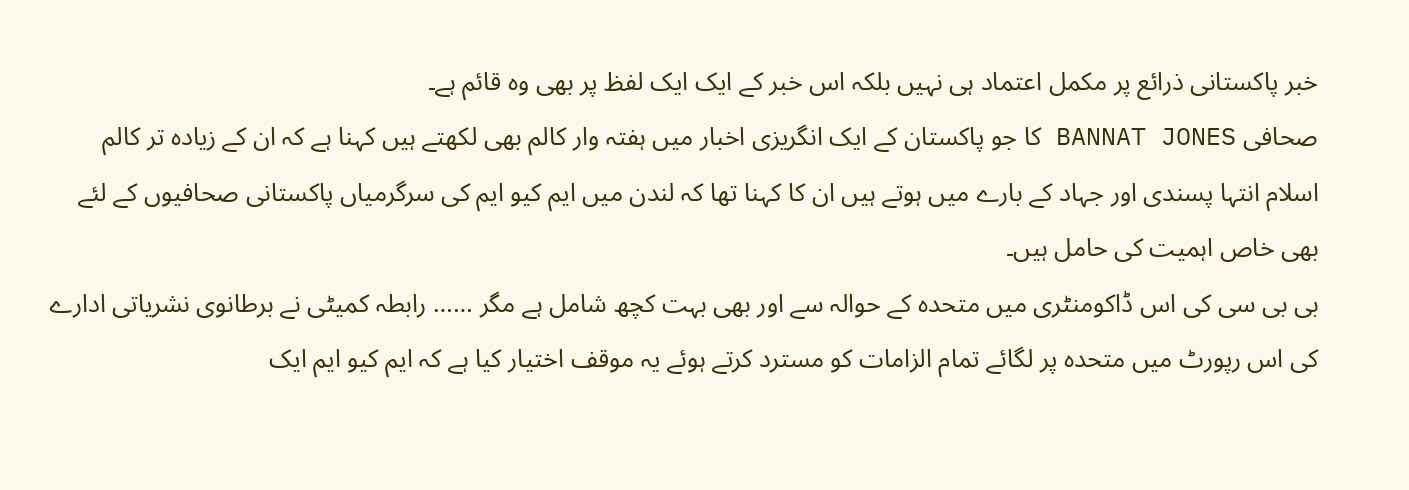خبر پاکستانی ذرائع پر مکمل اعتماد ہی نہیں بلکہ اس خبر کے ایک ایک لفظ پر بھی وہ قائم ہے۔
صحافی BANNAT JONES کا جو پاکستان کے ایک انگریزی اخبار میں ہفتہ وار کالم بھی لکھتے ہیں کہنا ہے کہ ان کے زیادہ تر کالم اسلام انتہا پسندی اور جہاد کے بارے میں ہوتے ہیں ان کا کہنا تھا کہ لندن میں ایم کیو ایم کی سرگرمیاں پاکستانی صحافیوں کے لئے بھی خاص اہمیت کی حامل ہیں۔
بی بی سی کی اس ڈاکومنٹری میں متحدہ کے حوالہ سے اور بھی بہت کچھ شامل ہے مگر …… رابطہ کمیٹی نے برطانوی نشریاتی ادارے کی اس رپورٹ میں متحدہ پر لگائے تمام الزامات کو مسترد کرتے ہوئے یہ موقف اختیار کیا ہے کہ ایم کیو ایم ایک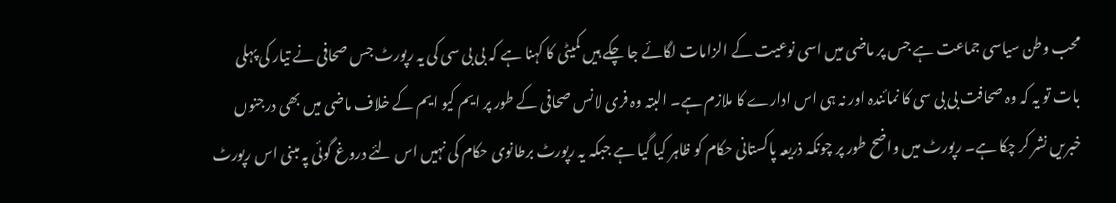محب وطن سیاسی جماعت ہے جس پر ماضی میں اسی نوعیت کے الزامات لگائے جا چکے ہیں کمیٹی کا کہنا ہے کہ بی بی سی کی یہ رپورٹ جس صحافی نے تیار کی پہلی بات تو یہ کہ وہ صحافت بی بی سی کا نمائندہ اور نہ ہی اس ادارے کا ملازم ہے۔ البتہ وہ فری لانس صحافی کے طور پر ایم کیو ایم کے خلاف ماضی میں بھی درجنوں خبریں نشر کر چکا ہے۔ رپورٹ میں واضح طور پر چونکہ ذریعہ پاکستانی حکام کو ظاہر کیا گیا ہے جبکہ یہ رپورٹ برطانوی حکام کی نہیں اس لئے دروغ گوئی پہ مبنی اس رپورٹ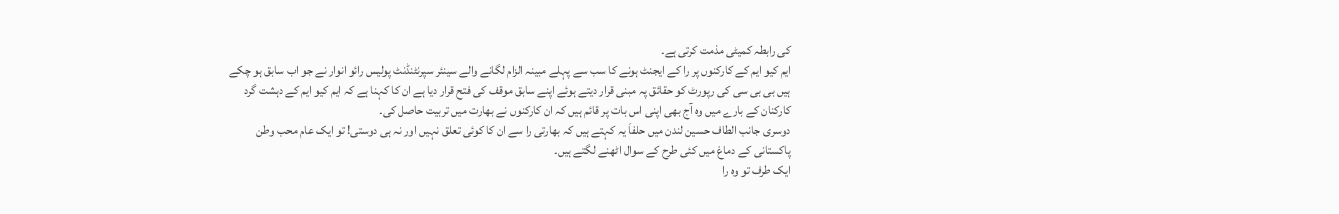کی رابطہ کمیٹی مذمت کرتی ہے۔
ایم کیو ایم کے کارکنوں پر را کے ایجنٹ ہونے کا سب سے پہلے مبینہ الزام لگانے والے سینئر سپرنٹنڈنٹ پولیس رائو انوار نے جو اب سابق ہو چکے ہیں بی بی سی کی رپورٹ کو حقائق پہ مبنی قرار دیتے ہوئے اپنے سابق موقف کی فتح قرار دیا ہے ان کا کہنا ہے کہ ایم کیو ایم کے دہشت گرد کارکنان کے بارے میں وہ آج بھی اپنی اس بات پر قائم ہیں کہ ان کارکنوں نے بھارت میں تربیت حاصل کی۔
دوسری جانب الطاف حسین لندن میں حلفاَ یہ کہتے ہیں کہ بھارتی را سے ان کا کوئی تعلق نہیں اور نہ ہی دوستی! تو ایک عام محب وطن پاکستانی کے دماغ میں کئی طرح کے سوال اٹھنے لگتے ہیں۔
ایک طرف تو وہ را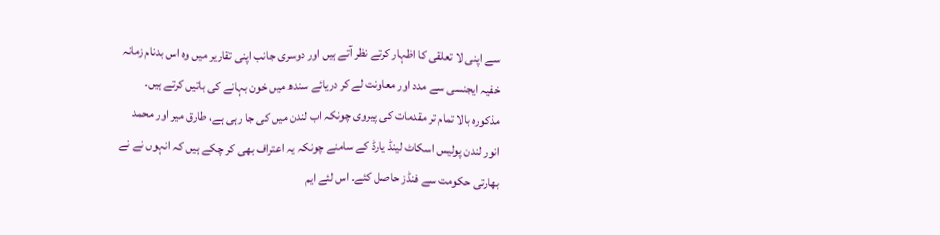سے اپنی لا تعلقی کا اظہار کرتے نظر آتے ہیں اور دوسری جانب اپنی تقاریر میں وہ اس بدنام زمانہ خفیہ ایجنسی سے مدد اور معاونت لے کر دریائے سندھ میں خون بہانے کی باتیں کرتے ہیں۔
مذکورہ بالا تمام تر مقدمات کی پیروی چونکہ اب لندن میں کی جا رہی ہے، طارق میر اور محمد انور لندن پولیس اسکاٹ لینڈ یارڈ کے سامنے چونکہ یہ اعتراف بھی کر چکے ہیں کہ انہوں نے نے بھارتی حکومت سے فنڈز حاصل کئے۔ اس لئے ایم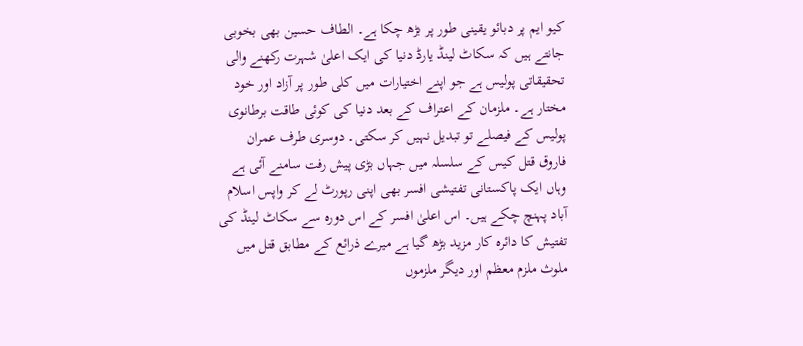کیو ایم پر دبائو یقینی طور پر بڑھ چکا ہے۔ الطاف حسین بھی بخوبی جانتے ہیں کہ سکاٹ لینڈ یارڈ دنیا کی ایک اعلیٰ شہرت رکھنے والی تحقیقاتی پولیس ہے جو اپنے اختیارات میں کلی طور پر آزاد اور خود مختار ہے۔ ملزمان کے اعتراف کے بعد دنیا کی کوئی طاقت برطانوی پولیس کے فیصلے تو تبدیل نہیں کر سکتی۔ دوسری طرف عمران فاروق قتل کیس کے سلسلہ میں جہاں بڑی پیش رفت سامنے آئی ہے وہاں ایک پاکستانی تفتیشی افسر بھی اپنی رپورٹ لے کر واپس اسلام آباد پہنچ چکے ہیں۔ اس اعلیٰ افسر کے اس دورہ سے سکاٹ لینڈ کی تفتیش کا دائرہ کار مزید بڑھ گیا ہے میرے ذرائع کے مطابق قتل میں ملوث ملزم معظم اور دیگر ملزموں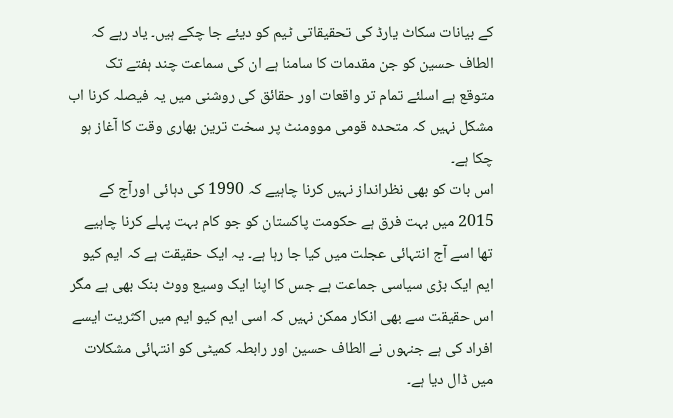کے بیانات سکاٹ یارڈ کی تحقیقاتی ٹیم کو دیئے جا چکے ہیں۔ یاد رہے کہ الطاف حسین کو جن مقدمات کا سامنا ہے ان کی سماعت چند ہفتے تک متوقع ہے اسلئے تمام تر واقعات اور حقائق کی روشنی میں یہ فیصلہ کرنا اب مشکل نہیں کہ متحدہ قومی موومنٹ پر سخت ترین بھاری وقت کا آغاز ہو چکا ہے۔
اس بات کو بھی نظرانداز نہیں کرنا چاہیے کہ 1990 کی دہائی اورآج کے 2015 میں بہت فرق ہے حکومت پاکستان کو جو کام بہت پہلے کرنا چاہیے تھا اسے آج انتہائی عجلت میں کیا جا رہا ہے۔ یہ ایک حقیقت ہے کہ ایم کیو ایم ایک بڑی سیاسی جماعت ہے جس کا اپنا ایک وسیع ووٹ بنک بھی ہے مگر اس حقیقت سے بھی انکار ممکن نہیں کہ اسی ایم کیو ایم میں اکثریت ایسے افراد کی ہے جنہوں نے الطاف حسین اور رابطہ کمیٹی کو انتہائی مشکلات میں ڈال دیا ہے۔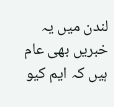لندن میں یہ خبریں بھی عام ہیں کہ ایم کیو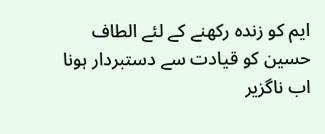ایم کو زندہ رکھنے کے لئے الطاف حسین کو قیادت سے دستبردار ہونا اب ناگزیر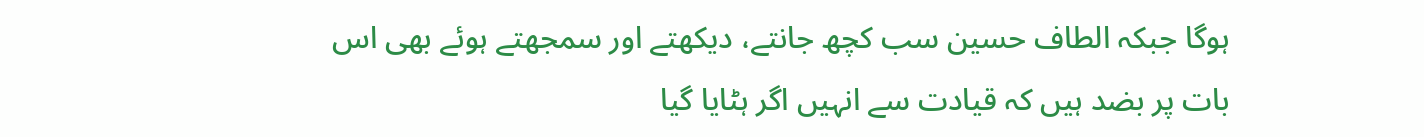ہوگا جبکہ الطاف حسین سب کچھ جانتے، دیکھتے اور سمجھتے ہوئے بھی اس بات پر بضد ہیں کہ قیادت سے انہیں اگر ہٹایا گیا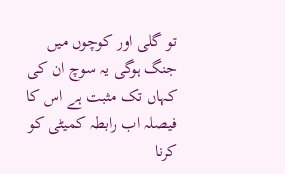تو گلی اور کوچوں میں جنگ ہوگی یہ سوچ ان کی کہاں تک مثبت ہے اس کا فیصلہ اب رابطہ کمیٹی کو کرنا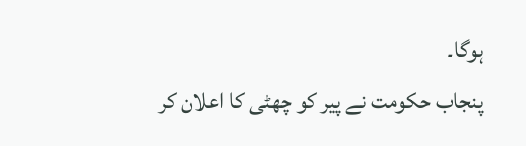ہوگا۔
پنجاب حکومت نے پیر کو چھٹی کا اعلان کر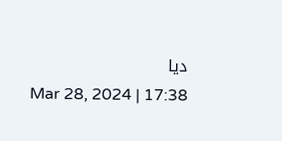دیا
Mar 28, 2024 | 17:38